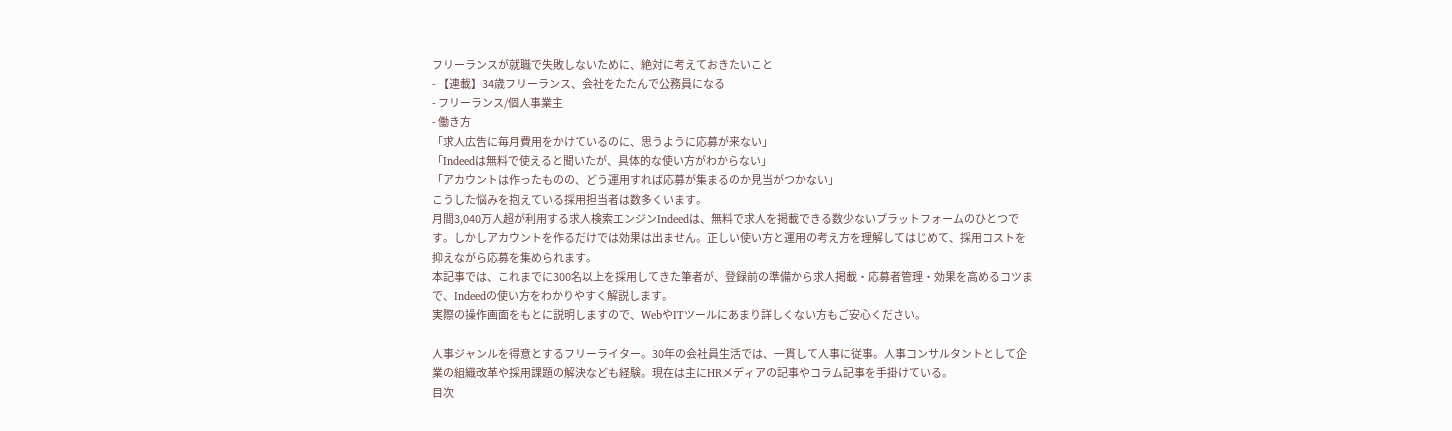フリーランスが就職で失敗しないために、絶対に考えておきたいこと
- 【連載】34歳フリーランス、会社をたたんで公務員になる
- フリーランス/個人事業主
- 働き方
「求人広告に毎月費用をかけているのに、思うように応募が来ない」
「Indeedは無料で使えると聞いたが、具体的な使い方がわからない」
「アカウントは作ったものの、どう運用すれば応募が集まるのか見当がつかない」
こうした悩みを抱えている採用担当者は数多くいます。
月間3,040万人超が利用する求人検索エンジンIndeedは、無料で求人を掲載できる数少ないプラットフォームのひとつです。しかしアカウントを作るだけでは効果は出ません。正しい使い方と運用の考え方を理解してはじめて、採用コストを抑えながら応募を集められます。
本記事では、これまでに300名以上を採用してきた筆者が、登録前の準備から求人掲載・応募者管理・効果を高めるコツまで、Indeedの使い方をわかりやすく解説します。
実際の操作画面をもとに説明しますので、WebやITツールにあまり詳しくない方もご安心ください。

人事ジャンルを得意とするフリーライター。30年の会社員生活では、一貫して人事に従事。人事コンサルタントとして企業の組織改革や採用課題の解決なども経験。現在は主にHRメディアの記事やコラム記事を手掛けている。
目次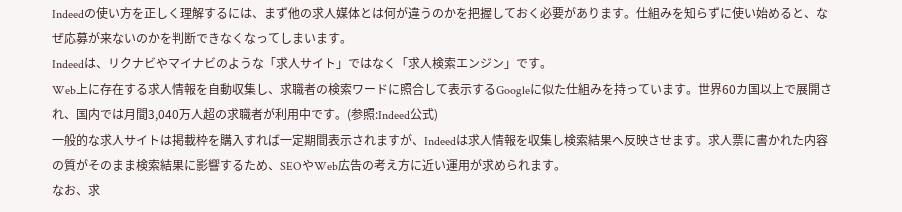Indeedの使い方を正しく理解するには、まず他の求人媒体とは何が違うのかを把握しておく必要があります。仕組みを知らずに使い始めると、なぜ応募が来ないのかを判断できなくなってしまいます。
Indeedは、リクナビやマイナビのような「求人サイト」ではなく「求人検索エンジン」です。
Web上に存在する求人情報を自動収集し、求職者の検索ワードに照合して表示するGoogleに似た仕組みを持っています。世界60カ国以上で展開され、国内では月間3,040万人超の求職者が利用中です。(参照:Indeed公式)
一般的な求人サイトは掲載枠を購入すれば一定期間表示されますが、Indeedは求人情報を収集し検索結果へ反映させます。求人票に書かれた内容の質がそのまま検索結果に影響するため、SEOやWeb広告の考え方に近い運用が求められます。
なお、求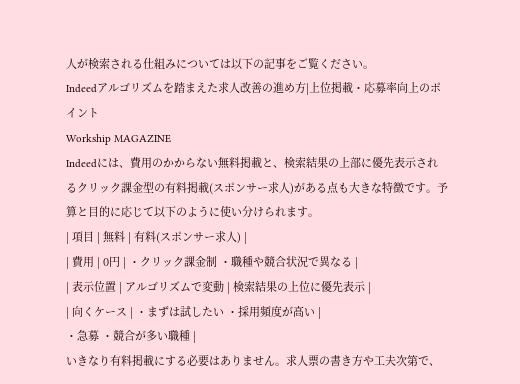人が検索される仕組みについては以下の記事をご覧ください。
Indeedアルゴリズムを踏まえた求人改善の進め方|上位掲載・応募率向上のポイント
Workship MAGAZINE
Indeedには、費用のかからない無料掲載と、検索結果の上部に優先表示されるクリック課金型の有料掲載(スポンサー求人)がある点も大きな特徴です。予算と目的に応じて以下のように使い分けられます。
| 項目 | 無料 | 有料(スポンサー求人) |
| 費用 | 0円 | ・クリック課金制 ・職種や競合状況で異なる |
| 表示位置 | アルゴリズムで変動 | 検索結果の上位に優先表示 |
| 向くケース | ・まずは試したい ・採用頻度が高い |
・急募 ・競合が多い職種 |
いきなり有料掲載にする必要はありません。求人票の書き方や工夫次第で、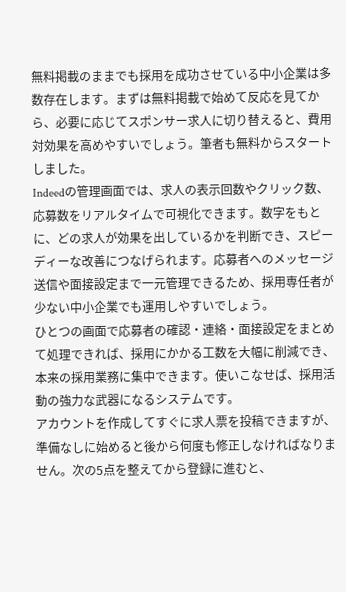無料掲載のままでも採用を成功させている中小企業は多数存在します。まずは無料掲載で始めて反応を見てから、必要に応じてスポンサー求人に切り替えると、費用対効果を高めやすいでしょう。筆者も無料からスタートしました。
Indeedの管理画面では、求人の表示回数やクリック数、応募数をリアルタイムで可視化できます。数字をもとに、どの求人が効果を出しているかを判断でき、スピーディーな改善につなげられます。応募者へのメッセージ送信や面接設定まで一元管理できるため、採用専任者が少ない中小企業でも運用しやすいでしょう。
ひとつの画面で応募者の確認・連絡・面接設定をまとめて処理できれば、採用にかかる工数を大幅に削減でき、本来の採用業務に集中できます。使いこなせば、採用活動の強力な武器になるシステムです。
アカウントを作成してすぐに求人票を投稿できますが、準備なしに始めると後から何度も修正しなければなりません。次の5点を整えてから登録に進むと、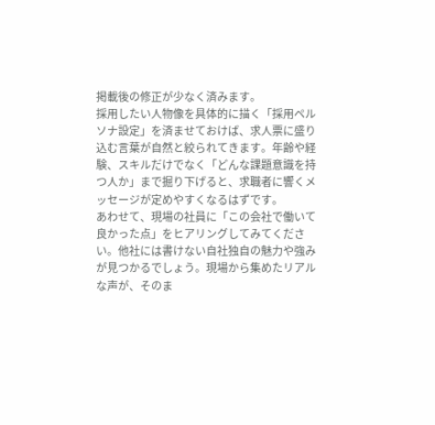掲載後の修正が少なく済みます。
採用したい人物像を具体的に描く「採用ペルソナ設定」を済ませておけば、求人票に盛り込む言葉が自然と絞られてきます。年齢や経験、スキルだけでなく「どんな課題意識を持つ人か」まで掘り下げると、求職者に響くメッセージが定めやすくなるはずです。
あわせて、現場の社員に「この会社で働いて良かった点」をヒアリングしてみてください。他社には書けない自社独自の魅力や強みが見つかるでしょう。現場から集めたリアルな声が、そのま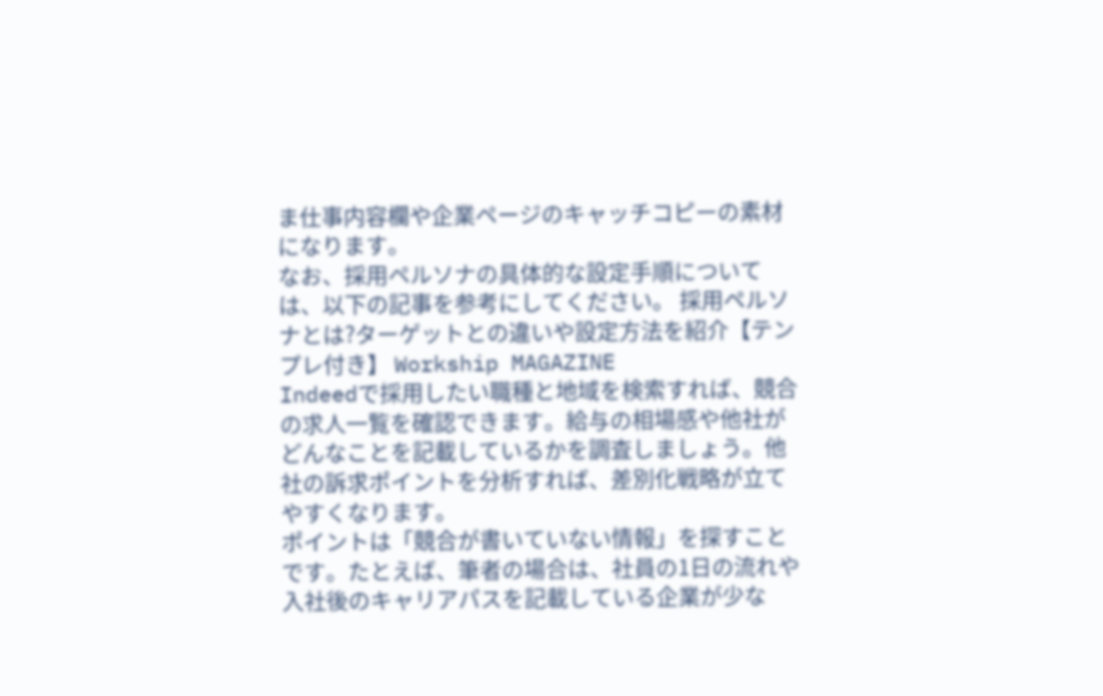ま仕事内容欄や企業ページのキャッチコピーの素材になります。
なお、採用ペルソナの具体的な設定手順については、以下の記事を参考にしてください。 採用ペルソナとは?ターゲットとの違いや設定方法を紹介【テンプレ付き】 Workship MAGAZINE
Indeedで採用したい職種と地域を検索すれば、競合の求人一覧を確認できます。給与の相場感や他社がどんなことを記載しているかを調査しましょう。他社の訴求ポイントを分析すれば、差別化戦略が立てやすくなります。
ポイントは「競合が書いていない情報」を探すことです。たとえば、筆者の場合は、社員の1日の流れや入社後のキャリアパスを記載している企業が少な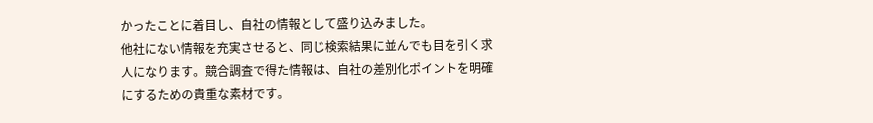かったことに着目し、自社の情報として盛り込みました。
他社にない情報を充実させると、同じ検索結果に並んでも目を引く求人になります。競合調査で得た情報は、自社の差別化ポイントを明確にするための貴重な素材です。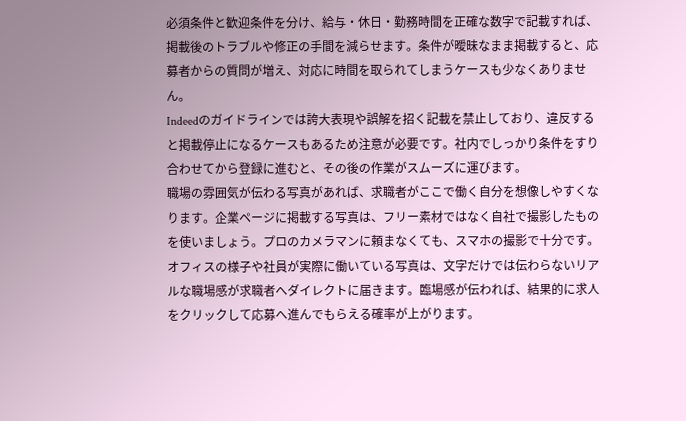必須条件と歓迎条件を分け、給与・休日・勤務時間を正確な数字で記載すれば、掲載後のトラブルや修正の手間を減らせます。条件が曖昧なまま掲載すると、応募者からの質問が増え、対応に時間を取られてしまうケースも少なくありません。
Indeedのガイドラインでは誇大表現や誤解を招く記載を禁止しており、違反すると掲載停止になるケースもあるため注意が必要です。社内でしっかり条件をすり合わせてから登録に進むと、その後の作業がスムーズに運びます。
職場の雰囲気が伝わる写真があれば、求職者がここで働く自分を想像しやすくなります。企業ページに掲載する写真は、フリー素材ではなく自社で撮影したものを使いましょう。プロのカメラマンに頼まなくても、スマホの撮影で十分です。
オフィスの様子や社員が実際に働いている写真は、文字だけでは伝わらないリアルな職場感が求職者へダイレクトに届きます。臨場感が伝われば、結果的に求人をクリックして応募へ進んでもらえる確率が上がります。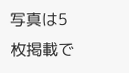写真は5枚掲載で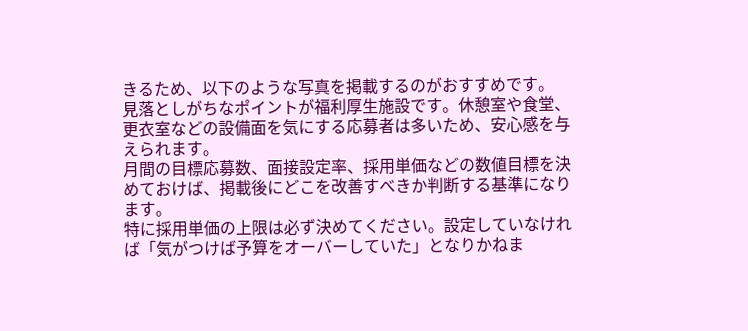きるため、以下のような写真を掲載するのがおすすめです。
見落としがちなポイントが福利厚生施設です。休憩室や食堂、更衣室などの設備面を気にする応募者は多いため、安心感を与えられます。
月間の目標応募数、面接設定率、採用単価などの数値目標を決めておけば、掲載後にどこを改善すべきか判断する基準になります。
特に採用単価の上限は必ず決めてください。設定していなければ「気がつけば予算をオーバーしていた」となりかねま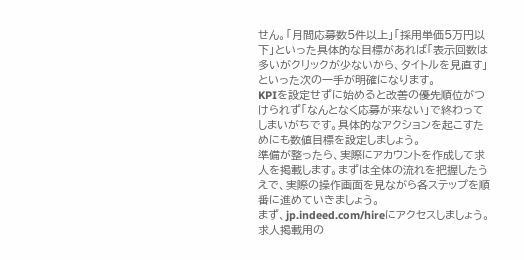せん。「月間応募数5件以上」「採用単価5万円以下」といった具体的な目標があれば「表示回数は多いがクリックが少ないから、タイトルを見直す」といった次の一手が明確になります。
KPIを設定せずに始めると改善の優先順位がつけられず「なんとなく応募が来ない」で終わってしまいがちです。具体的なアクションを起こすためにも数値目標を設定しましょう。
準備が整ったら、実際にアカウントを作成して求人を掲載します。まずは全体の流れを把握したうえで、実際の操作画面を見ながら各ステップを順番に進めていきましょう。
まず、jp.indeed.com/hireにアクセスしましょう。求人掲載用の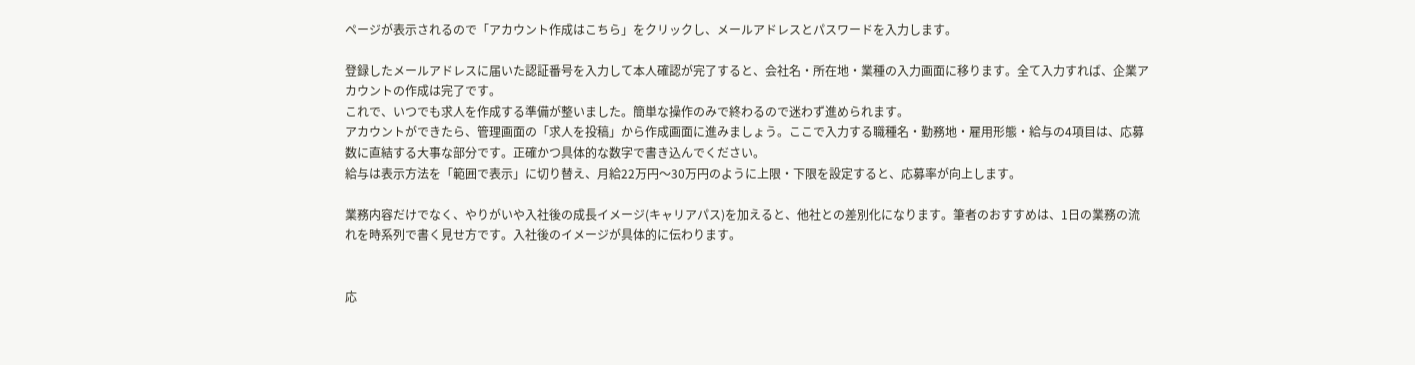ページが表示されるので「アカウント作成はこちら」をクリックし、メールアドレスとパスワードを入力します。

登録したメールアドレスに届いた認証番号を入力して本人確認が完了すると、会社名・所在地・業種の入力画面に移ります。全て入力すれば、企業アカウントの作成は完了です。
これで、いつでも求人を作成する準備が整いました。簡単な操作のみで終わるので迷わず進められます。
アカウントができたら、管理画面の「求人を投稿」から作成画面に進みましょう。ここで入力する職種名・勤務地・雇用形態・給与の4項目は、応募数に直結する大事な部分です。正確かつ具体的な数字で書き込んでください。
給与は表示方法を「範囲で表示」に切り替え、月給22万円〜30万円のように上限・下限を設定すると、応募率が向上します。

業務内容だけでなく、やりがいや入社後の成長イメージ(キャリアパス)を加えると、他社との差別化になります。筆者のおすすめは、1日の業務の流れを時系列で書く見せ方です。入社後のイメージが具体的に伝わります。


応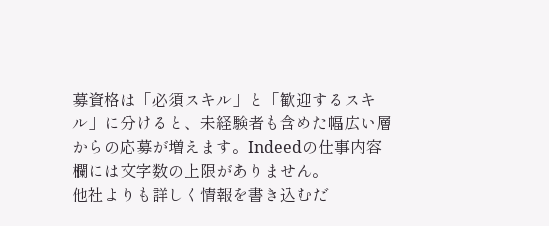募資格は「必須スキル」と「歓迎するスキル」に分けると、未経験者も含めた幅広い層からの応募が増えます。Indeedの仕事内容欄には文字数の上限がありません。
他社よりも詳しく情報を書き込むだ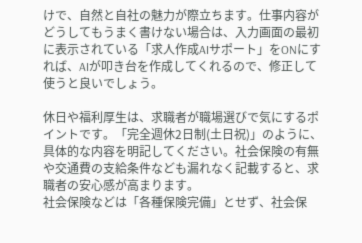けで、自然と自社の魅力が際立ちます。仕事内容がどうしてもうまく書けない場合は、入力画面の最初に表示されている「求人作成AIサポート」をONにすれば、AIが叩き台を作成してくれるので、修正して使うと良いでしょう。

休日や福利厚生は、求職者が職場選びで気にするポイントです。「完全週休2日制(土日祝)」のように、具体的な内容を明記してください。社会保険の有無や交通費の支給条件なども漏れなく記載すると、求職者の安心感が高まります。
社会保険などは「各種保険完備」とせず、社会保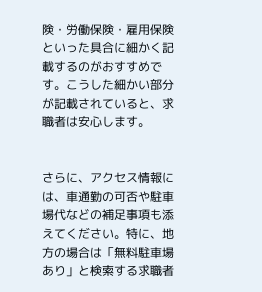険・労働保険・雇用保険といった具合に細かく記載するのがおすすめです。こうした細かい部分が記載されていると、求職者は安心します。


さらに、アクセス情報には、車通勤の可否や駐車場代などの補足事項も添えてください。特に、地方の場合は「無料駐車場あり」と検索する求職者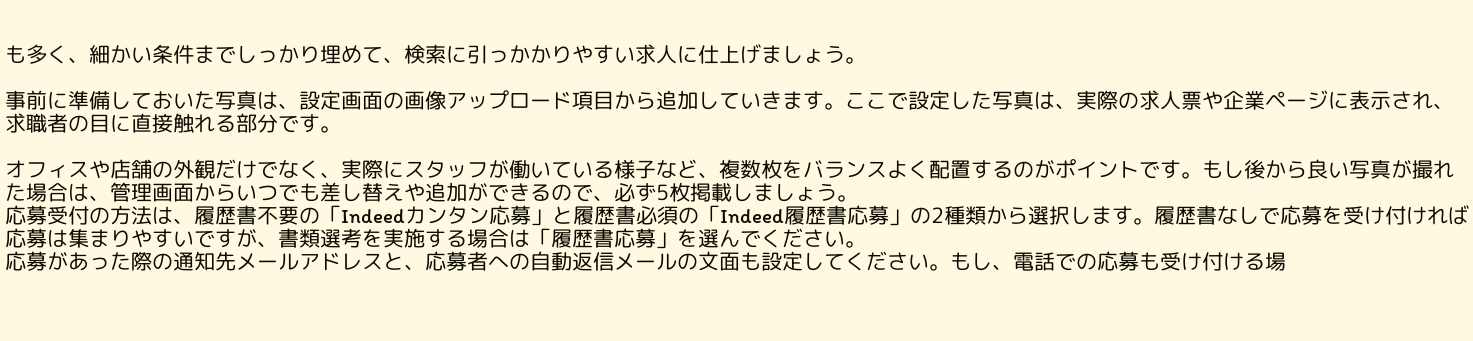も多く、細かい条件までしっかり埋めて、検索に引っかかりやすい求人に仕上げましょう。

事前に準備しておいた写真は、設定画面の画像アップロード項目から追加していきます。ここで設定した写真は、実際の求人票や企業ページに表示され、求職者の目に直接触れる部分です。

オフィスや店舗の外観だけでなく、実際にスタッフが働いている様子など、複数枚をバランスよく配置するのがポイントです。もし後から良い写真が撮れた場合は、管理画面からいつでも差し替えや追加ができるので、必ず5枚掲載しましょう。
応募受付の方法は、履歴書不要の「Indeedカンタン応募」と履歴書必須の「Indeed履歴書応募」の2種類から選択します。履歴書なしで応募を受け付ければ応募は集まりやすいですが、書類選考を実施する場合は「履歴書応募」を選んでください。
応募があった際の通知先メールアドレスと、応募者への自動返信メールの文面も設定してください。もし、電話での応募も受け付ける場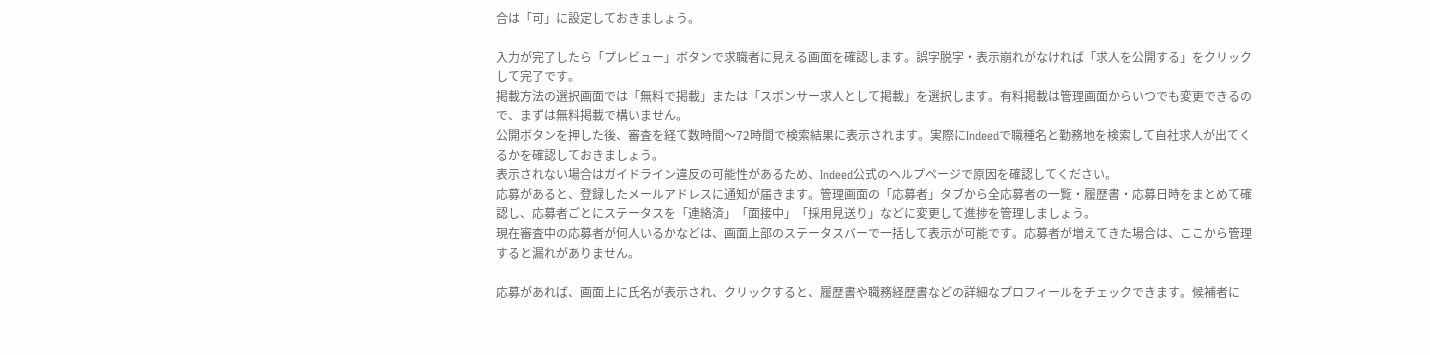合は「可」に設定しておきましょう。

入力が完了したら「プレビュー」ボタンで求職者に見える画面を確認します。誤字脱字・表示崩れがなければ「求人を公開する」をクリックして完了です。
掲載方法の選択画面では「無料で掲載」または「スポンサー求人として掲載」を選択します。有料掲載は管理画面からいつでも変更できるので、まずは無料掲載で構いません。
公開ボタンを押した後、審査を経て数時間〜72時間で検索結果に表示されます。実際にIndeedで職種名と勤務地を検索して自社求人が出てくるかを確認しておきましょう。
表示されない場合はガイドライン違反の可能性があるため、Indeed公式のヘルプページで原因を確認してください。
応募があると、登録したメールアドレスに通知が届きます。管理画面の「応募者」タブから全応募者の一覧・履歴書・応募日時をまとめて確認し、応募者ごとにステータスを「連絡済」「面接中」「採用見送り」などに変更して進捗を管理しましょう。
現在審査中の応募者が何人いるかなどは、画面上部のステータスバーで一括して表示が可能です。応募者が増えてきた場合は、ここから管理すると漏れがありません。

応募があれば、画面上に氏名が表示され、クリックすると、履歴書や職務経歴書などの詳細なプロフィールをチェックできます。候補者に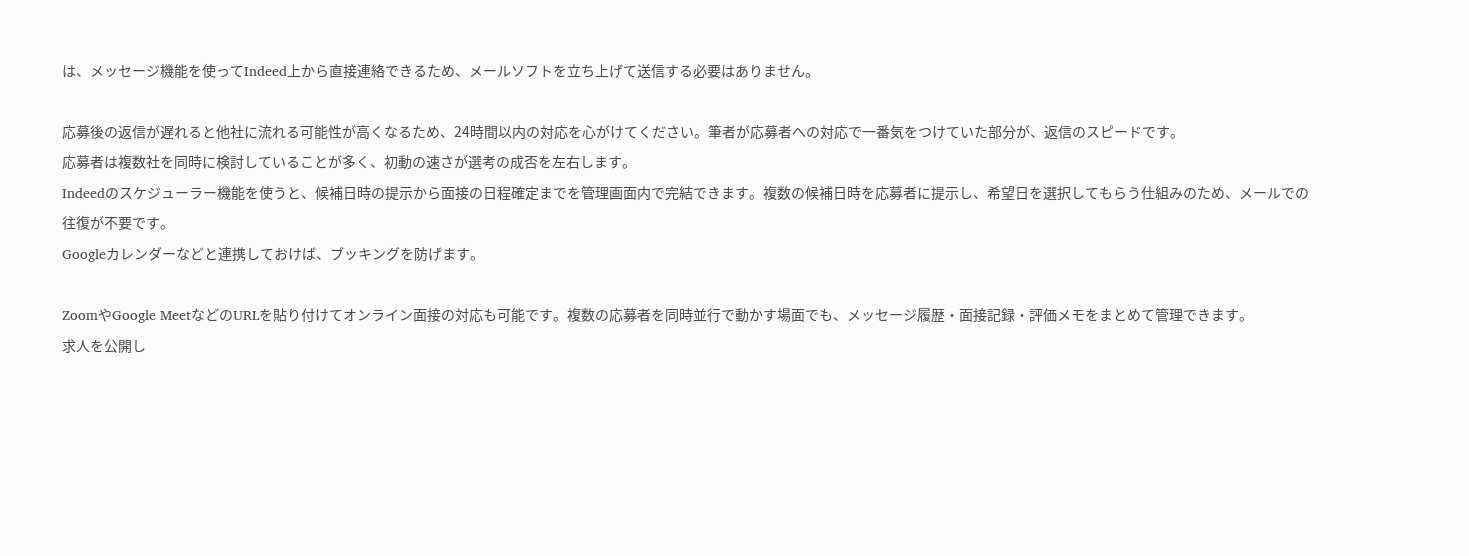は、メッセージ機能を使ってIndeed上から直接連絡できるため、メールソフトを立ち上げて送信する必要はありません。

応募後の返信が遅れると他社に流れる可能性が高くなるため、24時間以内の対応を心がけてください。筆者が応募者への対応で一番気をつけていた部分が、返信のスピードです。
応募者は複数社を同時に検討していることが多く、初動の速さが選考の成否を左右します。
Indeedのスケジューラー機能を使うと、候補日時の提示から面接の日程確定までを管理画面内で完結できます。複数の候補日時を応募者に提示し、希望日を選択してもらう仕組みのため、メールでの往復が不要です。
Googleカレンダーなどと連携しておけば、ブッキングを防げます。

ZoomやGoogle MeetなどのURLを貼り付けてオンライン面接の対応も可能です。複数の応募者を同時並行で動かす場面でも、メッセージ履歴・面接記録・評価メモをまとめて管理できます。
求人を公開し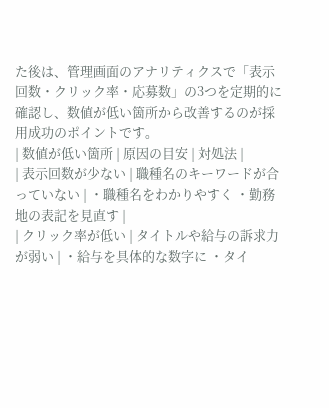た後は、管理画面のアナリティクスで「表示回数・クリック率・応募数」の3つを定期的に確認し、数値が低い箇所から改善するのが採用成功のポイントです。
| 数値が低い箇所 | 原因の目安 | 対処法 |
| 表示回数が少ない | 職種名のキーワードが合っていない | ・職種名をわかりやすく ・勤務地の表記を見直す |
| クリック率が低い | タイトルや給与の訴求力が弱い | ・給与を具体的な数字に ・タイ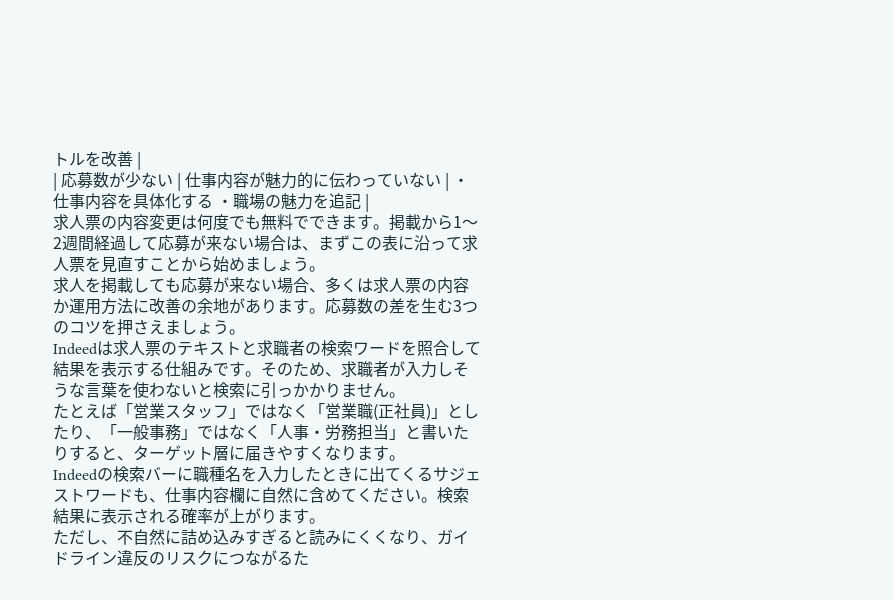トルを改善 |
| 応募数が少ない | 仕事内容が魅力的に伝わっていない | ・仕事内容を具体化する ・職場の魅力を追記 |
求人票の内容変更は何度でも無料でできます。掲載から1〜2週間経過して応募が来ない場合は、まずこの表に沿って求人票を見直すことから始めましょう。
求人を掲載しても応募が来ない場合、多くは求人票の内容か運用方法に改善の余地があります。応募数の差を生む3つのコツを押さえましょう。
Indeedは求人票のテキストと求職者の検索ワードを照合して結果を表示する仕組みです。そのため、求職者が入力しそうな言葉を使わないと検索に引っかかりません。
たとえば「営業スタッフ」ではなく「営業職(正社員)」としたり、「一般事務」ではなく「人事・労務担当」と書いたりすると、ターゲット層に届きやすくなります。
Indeedの検索バーに職種名を入力したときに出てくるサジェストワードも、仕事内容欄に自然に含めてください。検索結果に表示される確率が上がります。
ただし、不自然に詰め込みすぎると読みにくくなり、ガイドライン違反のリスクにつながるた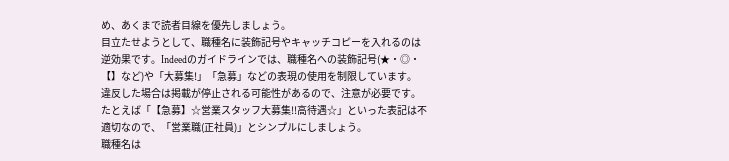め、あくまで読者目線を優先しましょう。
目立たせようとして、職種名に装飾記号やキャッチコピーを入れるのは逆効果です。Indeedのガイドラインでは、職種名への装飾記号(★・◎・【】など)や「大募集!」「急募」などの表現の使用を制限しています。
違反した場合は掲載が停止される可能性があるので、注意が必要です。たとえば「【急募】☆営業スタッフ大募集!!高待遇☆」といった表記は不適切なので、「営業職(正社員)」とシンプルにしましょう。
職種名は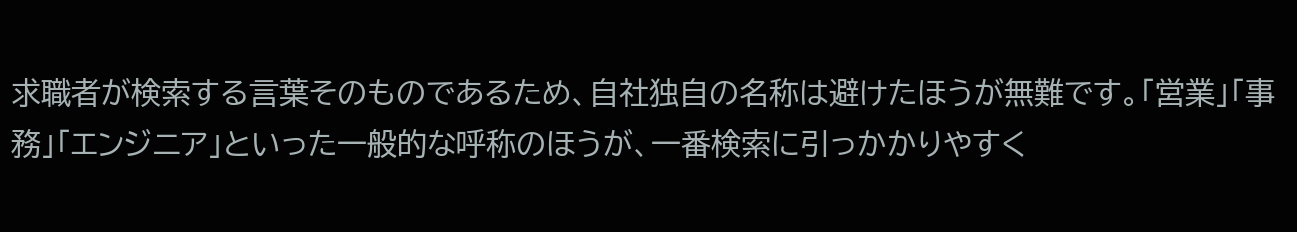求職者が検索する言葉そのものであるため、自社独自の名称は避けたほうが無難です。「営業」「事務」「エンジニア」といった一般的な呼称のほうが、一番検索に引っかかりやすく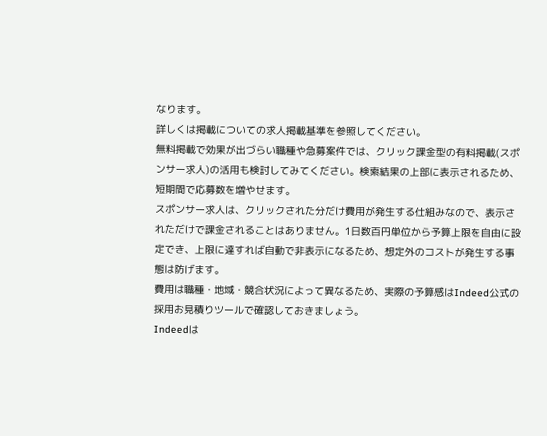なります。
詳しくは掲載についての求人掲載基準を参照してください。
無料掲載で効果が出づらい職種や急募案件では、クリック課金型の有料掲載(スポンサー求人)の活用も検討してみてください。検索結果の上部に表示されるため、短期間で応募数を増やせます。
スポンサー求人は、クリックされた分だけ費用が発生する仕組みなので、表示されただけで課金されることはありません。1日数百円単位から予算上限を自由に設定でき、上限に達すれば自動で非表示になるため、想定外のコストが発生する事態は防げます。
費用は職種・地域・競合状況によって異なるため、実際の予算感はIndeed公式の採用お見積りツールで確認しておきましょう。
Indeedは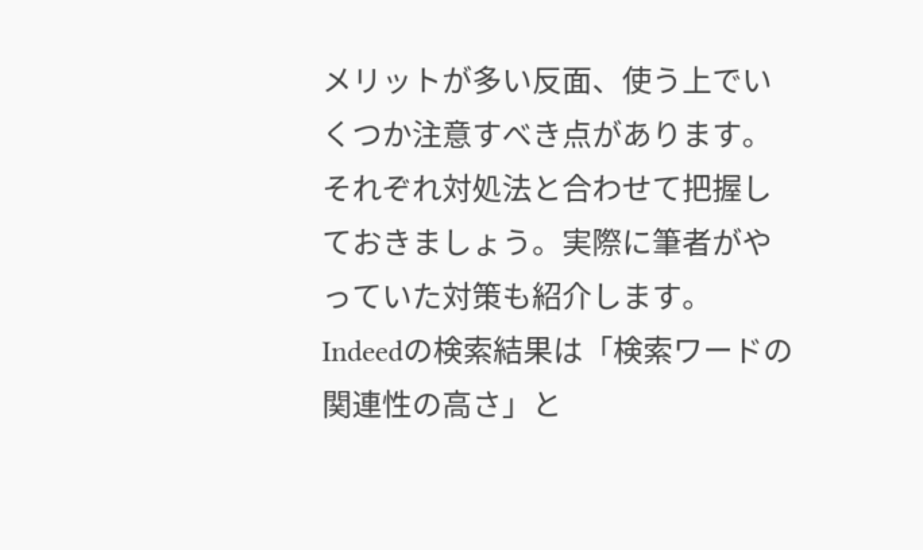メリットが多い反面、使う上でいくつか注意すべき点があります。それぞれ対処法と合わせて把握しておきましょう。実際に筆者がやっていた対策も紹介します。
Indeedの検索結果は「検索ワードの関連性の高さ」と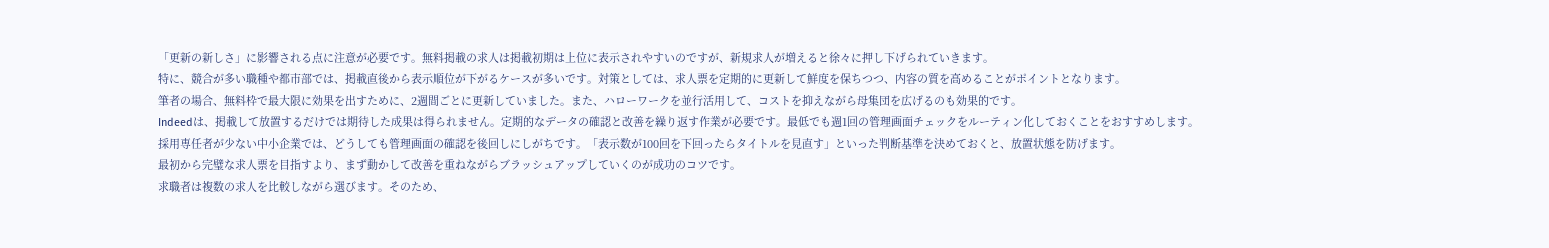「更新の新しさ」に影響される点に注意が必要です。無料掲載の求人は掲載初期は上位に表示されやすいのですが、新規求人が増えると徐々に押し下げられていきます。
特に、競合が多い職種や都市部では、掲載直後から表示順位が下がるケースが多いです。対策としては、求人票を定期的に更新して鮮度を保ちつつ、内容の質を高めることがポイントとなります。
筆者の場合、無料枠で最大限に効果を出すために、2週間ごとに更新していました。また、ハローワークを並行活用して、コストを抑えながら母集団を広げるのも効果的です。
Indeedは、掲載して放置するだけでは期待した成果は得られません。定期的なデータの確認と改善を繰り返す作業が必要です。最低でも週1回の管理画面チェックをルーティン化しておくことをおすすめします。
採用専任者が少ない中小企業では、どうしても管理画面の確認を後回しにしがちです。「表示数が100回を下回ったらタイトルを見直す」といった判断基準を決めておくと、放置状態を防げます。
最初から完璧な求人票を目指すより、まず動かして改善を重ねながらブラッシュアップしていくのが成功のコツです。
求職者は複数の求人を比較しながら選びます。そのため、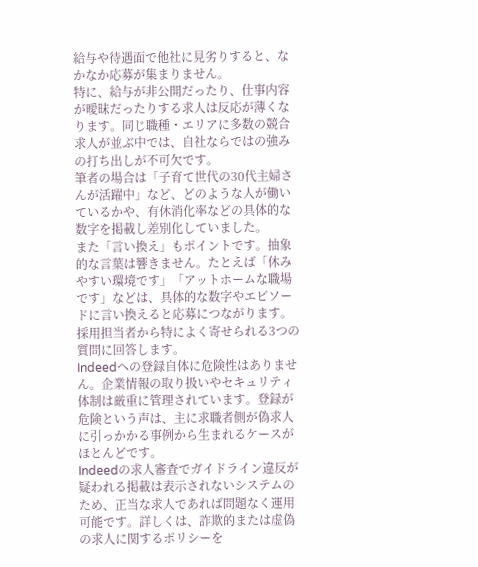給与や待遇面で他社に見劣りすると、なかなか応募が集まりません。
特に、給与が非公開だったり、仕事内容が曖昧だったりする求人は反応が薄くなります。同じ職種・エリアに多数の競合求人が並ぶ中では、自社ならではの強みの打ち出しが不可欠です。
筆者の場合は「子育て世代の30代主婦さんが活躍中」など、どのような人が働いているかや、有休消化率などの具体的な数字を掲載し差別化していました。
また「言い換え」もポイントです。抽象的な言葉は響きません。たとえば「休みやすい環境です」「アットホームな職場です」などは、具体的な数字やエピソードに言い換えると応募につながります。
採用担当者から特によく寄せられる3つの質問に回答します。
Indeedへの登録自体に危険性はありません。企業情報の取り扱いやセキュリティ体制は厳重に管理されています。登録が危険という声は、主に求職者側が偽求人に引っかかる事例から生まれるケースがほとんどです。
Indeedの求人審査でガイドライン違反が疑われる掲載は表示されないシステムのため、正当な求人であれば問題なく運用可能です。詳しくは、詐欺的または虚偽の求人に関するポリシーを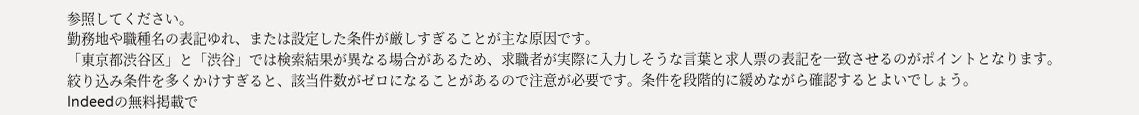参照してください。
勤務地や職種名の表記ゆれ、または設定した条件が厳しすぎることが主な原因です。
「東京都渋谷区」と「渋谷」では検索結果が異なる場合があるため、求職者が実際に入力しそうな言葉と求人票の表記を一致させるのがポイントとなります。
絞り込み条件を多くかけすぎると、該当件数がゼロになることがあるので注意が必要です。条件を段階的に緩めながら確認するとよいでしょう。
Indeedの無料掲載で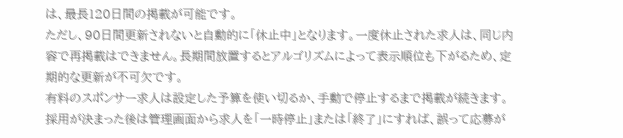は、最長120日間の掲載が可能です。
ただし、90日間更新されないと自動的に「休止中」となります。一度休止された求人は、同じ内容で再掲載はできません。長期間放置するとアルゴリズムによって表示順位も下がるため、定期的な更新が不可欠です。
有料のスポンサー求人は設定した予算を使い切るか、手動で停止するまで掲載が続きます。採用が決まった後は管理画面から求人を「一時停止」または「終了」にすれば、誤って応募が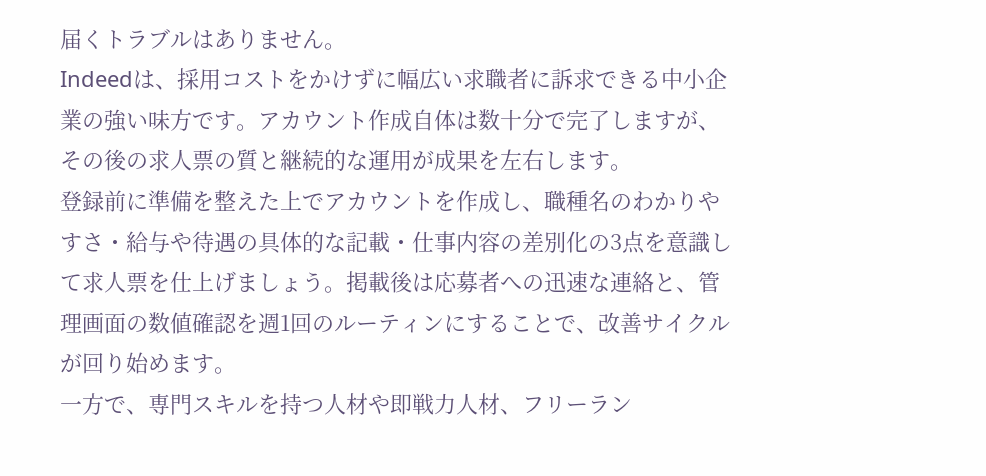届くトラブルはありません。
Indeedは、採用コストをかけずに幅広い求職者に訴求できる中小企業の強い味方です。アカウント作成自体は数十分で完了しますが、その後の求人票の質と継続的な運用が成果を左右します。
登録前に準備を整えた上でアカウントを作成し、職種名のわかりやすさ・給与や待遇の具体的な記載・仕事内容の差別化の3点を意識して求人票を仕上げましょう。掲載後は応募者への迅速な連絡と、管理画面の数値確認を週1回のルーティンにすることで、改善サイクルが回り始めます。
一方で、専門スキルを持つ人材や即戦力人材、フリーラン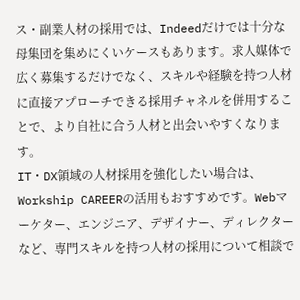ス・副業人材の採用では、Indeedだけでは十分な母集団を集めにくいケースもあります。求人媒体で広く募集するだけでなく、スキルや経験を持つ人材に直接アプローチできる採用チャネルを併用することで、より自社に合う人材と出会いやすくなります。
IT・DX領域の人材採用を強化したい場合は、Workship CAREERの活用もおすすめです。Webマーケター、エンジニア、デザイナー、ディレクターなど、専門スキルを持つ人材の採用について相談で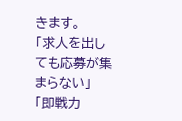きます。
「求人を出しても応募が集まらない」
「即戦力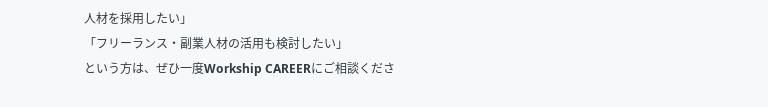人材を採用したい」
「フリーランス・副業人材の活用も検討したい」
という方は、ぜひ一度Workship CAREERにご相談くださ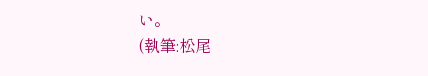い。
(執筆:松尾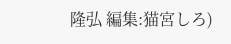隆弘 編集:猫宮しろ)